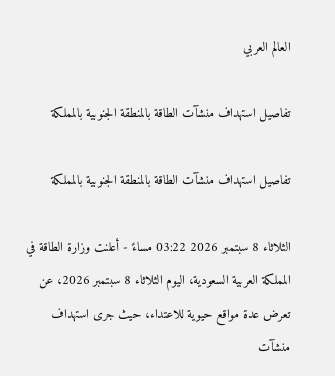العالم العربي

تفاصيل استهداف منشآت الطاقة بالمنطقة الجنوبية بالمملكة

تفاصيل استهداف منشآت الطاقة بالمنطقة الجنوبية بالمملكة

الثلاثاء 8 سبتمبر 2026 03:22 مساءً - أعلنت وزارة الطاقة في المملكة العربية السعودية، اليوم الثلاثاء 8 سبتمبر 2026، عن تعرض عدة مواقع حيوية للاعتداء، حيث جرى استهداف منشآت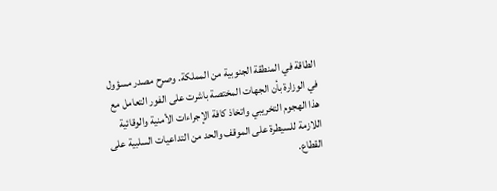الطاقة في المنطقة الجنوبية من المملكة. وصرح مصدر مسؤول في الوزارة بأن الجهات المختصة باشرت على الفور التعامل مع هذا الهجوم التخريبي واتخاذ كافة الإجراءات الأمنية والوقائية اللازمة للسيطرة على الموقف والحد من التداعيات السلبية على القطاع.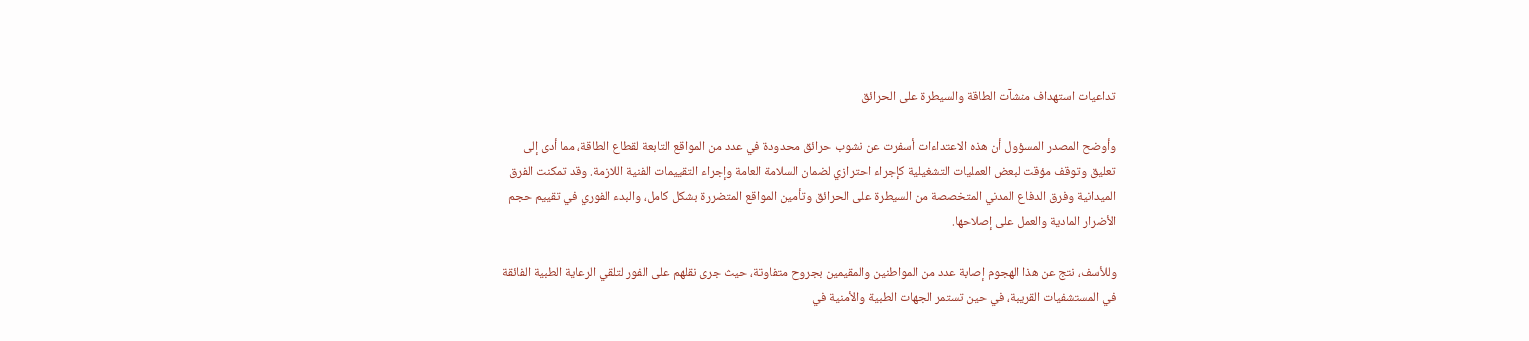تداعيات استهداف منشآت الطاقة والسيطرة على الحرائق

وأوضح المصدر المسؤول أن هذه الاعتداءات أسفرت عن نشوب حرائق محدودة في عدد من المواقع التابعة لقطاع الطاقة، مما أدى إلى تعليق وتوقف مؤقت لبعض العمليات التشغيلية كإجراء احترازي لضمان السلامة العامة وإجراء التقييمات الفنية اللازمة. وقد تمكنت الفرق الميدانية وفرق الدفاع المدني المتخصصة من السيطرة على الحرائق وتأمين المواقع المتضررة بشكل كامل، والبدء الفوري في تقييم حجم الأضرار المادية والعمل على إصلاحها.

وللأسف، نتج عن هذا الهجوم إصابة عدد من المواطنين والمقيمين بجروح متفاوتة، حيث جرى نقلهم على الفور لتلقي الرعاية الطبية الفائقة في المستشفيات القريبة، في حين تستمر الجهات الطبية والأمنية في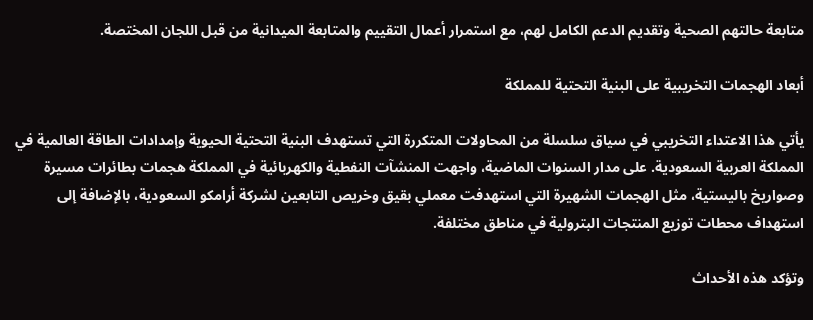متابعة حالتهم الصحية وتقديم الدعم الكامل لهم، مع استمرار أعمال التقييم والمتابعة الميدانية من قبل اللجان المختصة.

أبعاد الهجمات التخريبية على البنية التحتية للمملكة

يأتي هذا الاعتداء التخريبي في سياق سلسلة من المحاولات المتكررة التي تستهدف البنية التحتية الحيوية وإمدادات الطاقة العالمية في المملكة العربية السعودية. على مدار السنوات الماضية، واجهت المنشآت النفطية والكهربائية في المملكة هجمات بطائرات مسيرة وصواريخ باليستية، مثل الهجمات الشهيرة التي استهدفت معملي بقيق وخريص التابعين لشركة أرامكو السعودية، بالإضافة إلى استهداف محطات توزيع المنتجات البترولية في مناطق مختلفة.

وتؤكد هذه الأحداث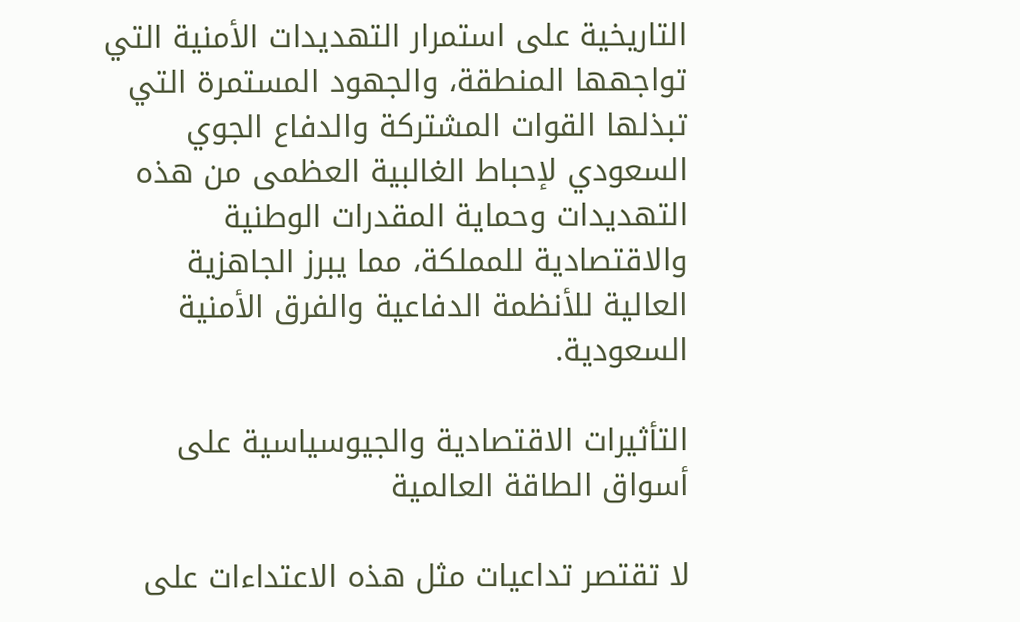التاريخية على استمرار التهديدات الأمنية التي تواجهها المنطقة، والجهود المستمرة التي تبذلها القوات المشتركة والدفاع الجوي السعودي لإحباط الغالبية العظمى من هذه التهديدات وحماية المقدرات الوطنية والاقتصادية للمملكة، مما يبرز الجاهزية العالية للأنظمة الدفاعية والفرق الأمنية السعودية.

التأثيرات الاقتصادية والجيوسياسية على أسواق الطاقة العالمية

لا تقتصر تداعيات مثل هذه الاعتداءات على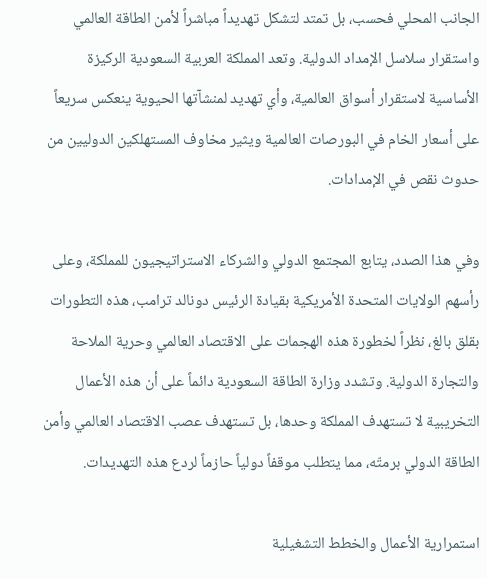الجانب المحلي فحسب، بل تمتد لتشكل تهديداً مباشراً لأمن الطاقة العالمي واستقرار سلاسل الإمداد الدولية. وتعد المملكة العربية السعودية الركيزة الأساسية لاستقرار أسواق العالمية، وأي تهديد لمنشآتها الحيوية ينعكس سريعاً على أسعار الخام في البورصات العالمية ويثير مخاوف المستهلكين الدوليين من حدوث نقص في الإمدادات.

وفي هذا الصدد، يتابع المجتمع الدولي والشركاء الاستراتيجيون للمملكة، وعلى رأسهم الولايات المتحدة الأمريكية بقيادة الرئيس دونالد ترامب، هذه التطورات بقلق بالغ، نظراً لخطورة هذه الهجمات على الاقتصاد العالمي وحرية الملاحة والتجارة الدولية. وتشدد وزارة الطاقة السعودية دائماً على أن هذه الأعمال التخريبية لا تستهدف المملكة وحدها، بل تستهدف عصب الاقتصاد العالمي وأمن الطاقة الدولي برمتّه، مما يتطلب موقفاً دولياً حازماً لردع هذه التهديدات.

استمرارية الأعمال والخطط التشغيلية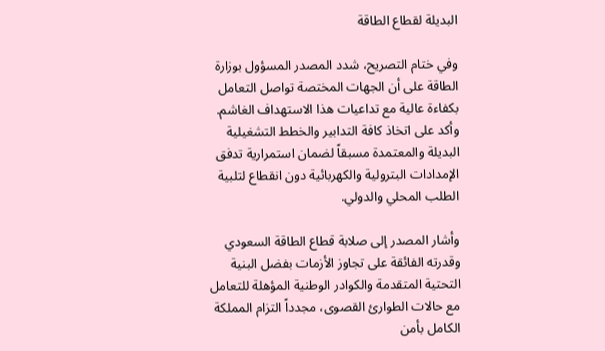البديلة لقطاع الطاقة

وفي ختام التصريح، شدد المصدر المسؤول بوزارة الطاقة على أن الجهات المختصة تواصل التعامل بكفاءة عالية مع تداعيات هذا الاستهداف الغاشم. وأكد على اتخاذ كافة التدابير والخطط التشغيلية البديلة والمعتمدة مسبقاً لضمان استمرارية تدفق الإمدادات البترولية والكهربائية دون انقطاع لتلبية الطلب المحلي والدولي.

وأشار المصدر إلى صلابة قطاع الطاقة السعودي وقدرته الفائقة على تجاوز الأزمات بفضل البنية التحتية المتقدمة والكوادر الوطنية المؤهلة للتعامل مع حالات الطوارئ القصوى، مجدداً التزام المملكة الكامل بأمن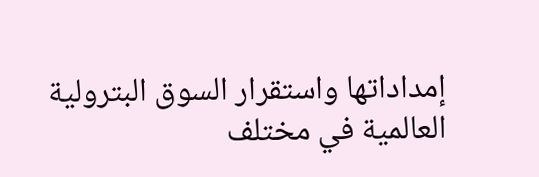إمداداتها واستقرار السوق البترولية العالمية في مختلف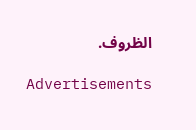الظروف.

Advertisements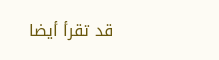قد تقرأ أيضا